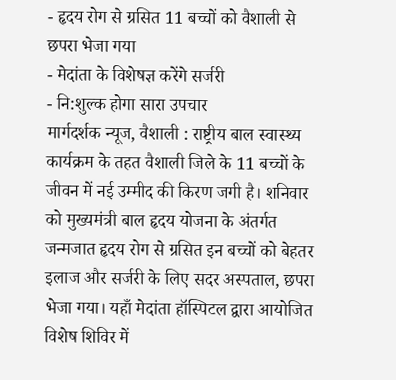- हृदय रोग से ग्रसित 11 बच्चों को वैशाली से छपरा भेजा गया
- मेदांता के विशेषज्ञ करेंगे सर्जरी
- नि:शुल्क होगा सारा उपचार
मार्गदर्शक न्यूज, वैशाली : राष्ट्रीय बाल स्वास्थ्य कार्यक्रम के तहत वैशाली जिले के 11 बच्चों के जीवन में नई उम्मीद की किरण जगी है। शनिवार को मुख्यमंत्री बाल हृदय योजना के अंतर्गत जन्मजात हृदय रोग से ग्रसित इन बच्चों को बेहतर इलाज और सर्जरी के लिए सदर अस्पताल, छपरा भेजा गया। यहाँ मेदांता हॉस्पिटल द्वारा आयोजित विशेष शिविर में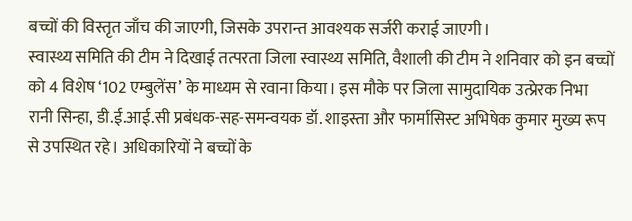बच्चों की विस्तृत जाँच की जाएगी, जिसके उपरान्त आवश्यक सर्जरी कराई जाएगी।
स्वास्थ्य समिति की टीम ने दिखाई तत्परता जिला स्वास्थ्य समिति, वैशाली की टीम ने शनिवार को इन बच्चों को 4 विशेष ‘102 एम्बुलेंस’ के माध्यम से रवाना किया। इस मौके पर जिला सामुदायिक उत्प्रेरक निभा रानी सिन्हा, डी.ई.आई.सी प्रबंधक-सह-समन्वयक डॉ. शाइस्ता और फार्मासिस्ट अभिषेक कुमार मुख्य रूप से उपस्थित रहे। अधिकारियों ने बच्चों के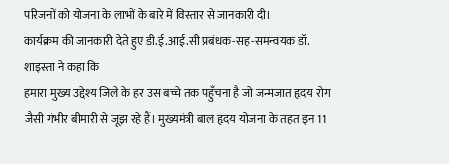परिजनों को योजना के लाभों के बारे में विस्तार से जानकारी दी।
कार्यक्रम की जानकारी देते हुए डी.ई.आई.सी प्रबंधक-सह-समन्वयक डॉ. शाइस्ता ने कहा कि
हमारा मुख्य उद्देश्य जिले के हर उस बच्चे तक पहुँचना है जो जन्मजात हृदय रोग जैसी गंभीर बीमारी से जूझ रहे हैं। मुख्यमंत्री बाल हृदय योजना के तहत इन 11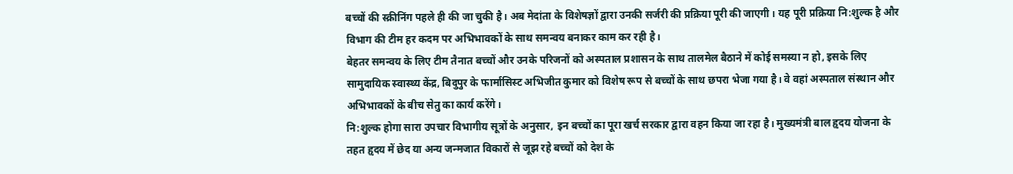बच्चों की स्क्रीनिंग पहले ही की जा चुकी है। अब मेदांता के विशेषज्ञों द्वारा उनकी सर्जरी की प्रक्रिया पूरी की जाएगी। यह पूरी प्रक्रिया नि:शुल्क है और विभाग की टीम हर कदम पर अभिभावकों के साथ समन्वय बनाकर काम कर रही है।
बेहतर समन्वय के लिए टीम तैनात बच्चों और उनके परिजनों को अस्पताल प्रशासन के साथ तालमेल बैठाने में कोई समस्या न हो, इसके लिए सामुदायिक स्वास्थ्य केंद्र, बिदुपुर के फार्मासिस्ट अभिजीत कुमार को विशेष रूप से बच्चों के साथ छपरा भेजा गया है। वे वहां अस्पताल संस्थान और अभिभावकों के बीच सेतु का कार्य करेंगे।
नि:शुल्क होगा सारा उपचार विभागीय सूत्रों के अनुसार, इन बच्चों का पूरा खर्च सरकार द्वारा वहन किया जा रहा है। मुख्यमंत्री बाल हृदय योजना के तहत हृदय में छेद या अन्य जन्मजात विकारों से जूझ रहे बच्चों को देश के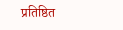प्रतिष्ठित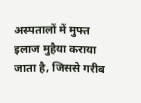अस्पतालों में मुफ्त इलाज मुहैया कराया जाता है, जिससे गरीब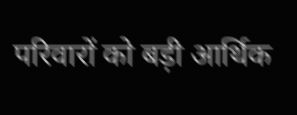परिवारों को बड़ी आर्थिक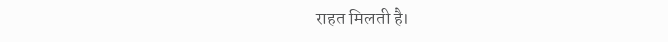राहत मिलती है।